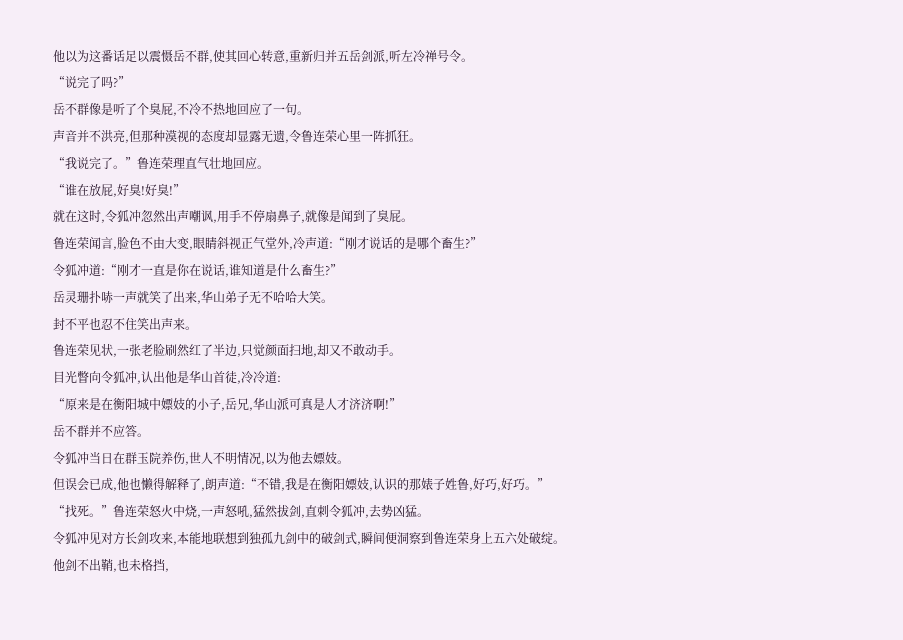他以为这番话足以震慑岳不群,使其回心转意,重新归并五岳剑派,听左冷禅号令。
“说完了吗?”
岳不群像是听了个臭屁,不冷不热地回应了一句。
声音并不洪亮,但那种漠视的态度却显露无遗,令鲁连荣心里一阵抓狂。
“我说完了。”鲁连荣理直气壮地回应。
“谁在放屁,好臭!好臭!”
就在这时,令狐冲忽然出声嘲讽,用手不停扇鼻子,就像是闻到了臭屁。
鲁连荣闻言,脸色不由大变,眼睛斜视正气堂外,冷声道:“刚才说话的是哪个畜生?”
令狐冲道:“刚才一直是你在说话,谁知道是什么畜生?”
岳灵珊扑哧一声就笑了出来,华山弟子无不哈哈大笑。
封不平也忍不住笑出声来。
鲁连荣见状,一张老脸刷然红了半边,只觉颜面扫地,却又不敢动手。
目光瞥向令狐冲,认出他是华山首徒,冷冷道:
“原来是在衡阳城中嫖妓的小子,岳兄,华山派可真是人才济济啊!”
岳不群并不应答。
令狐冲当日在群玉院养伤,世人不明情况,以为他去嫖妓。
但误会已成,他也懒得解释了,朗声道:“不错,我是在衡阳嫖妓,认识的那婊子姓鲁,好巧,好巧。”
“找死。”鲁连荣怒火中烧,一声怒吼,猛然拔剑,直刺令狐冲,去势凶猛。
令狐冲见对方长剑攻来,本能地联想到独孤九剑中的破剑式,瞬间便洞察到鲁连荣身上五六处破绽。
他剑不出鞘,也未格挡,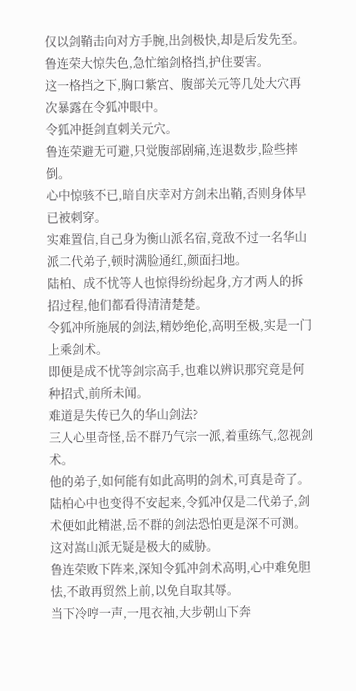仅以剑鞘击向对方手腕,出剑极快,却是后发先至。
鲁连荣大惊失色,急忙缩剑格挡,护住要害。
这一格挡之下,胸口紫宫、腹部关元等几处大穴再次暴露在令狐冲眼中。
令狐冲挺剑直刺关元穴。
鲁连荣避无可避,只觉腹部剧痛,连退数步,险些摔倒。
心中惊骇不已,暗自庆幸对方剑未出鞘,否则身体早已被刺穿。
实难置信,自己身为衡山派名宿,竟敌不过一名华山派二代弟子,顿时满脸通红,颜面扫地。
陆柏、成不忧等人也惊得纷纷起身,方才两人的拆招过程,他们都看得清清楚楚。
令狐冲所施展的剑法,精妙绝伦,高明至极,实是一门上乘剑术。
即便是成不忧等剑宗高手,也难以辨识那究竟是何种招式,前所未闻。
难道是失传已久的华山剑法?
三人心里奇怪,岳不群乃气宗一派,着重练气,忽视剑术。
他的弟子,如何能有如此高明的剑术,可真是奇了。
陆柏心中也变得不安起来,令狐冲仅是二代弟子,剑术便如此精湛,岳不群的剑法恐怕更是深不可测。
这对嵩山派无疑是极大的威胁。
鲁连荣败下阵来,深知令狐冲剑术高明,心中难免胆怯,不敢再贸然上前,以免自取其辱。
当下冷哼一声,一甩衣袖,大步朝山下奔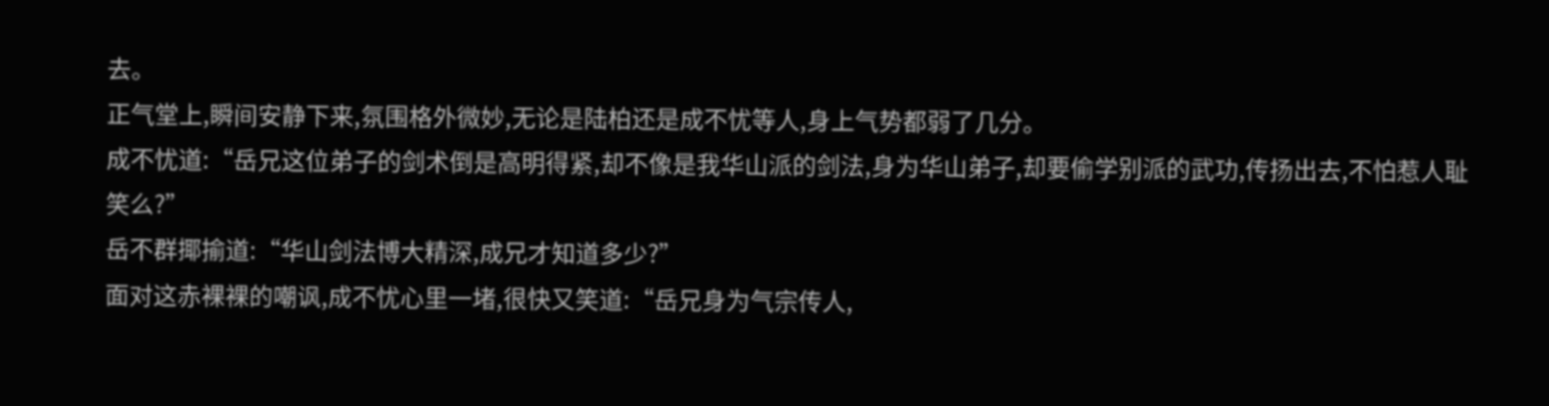去。
正气堂上,瞬间安静下来,氛围格外微妙,无论是陆柏还是成不忧等人,身上气势都弱了几分。
成不忧道:“岳兄这位弟子的剑术倒是高明得紧,却不像是我华山派的剑法,身为华山弟子,却要偷学别派的武功,传扬出去,不怕惹人耻笑么?”
岳不群揶揄道:“华山剑法博大精深,成兄才知道多少?”
面对这赤裸裸的嘲讽,成不忧心里一堵,很快又笑道:“岳兄身为气宗传人,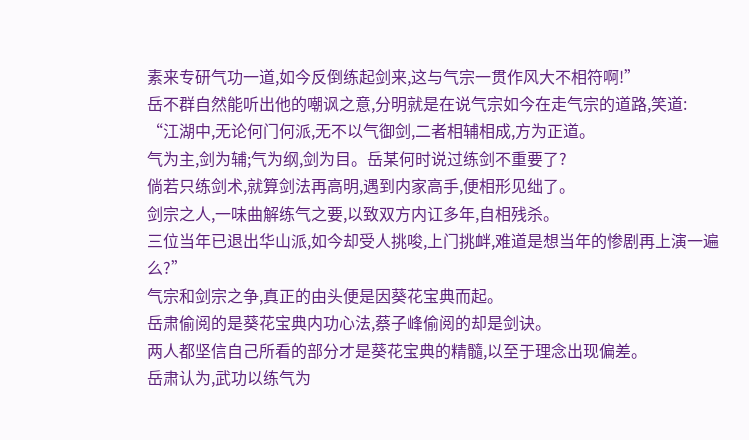素来专研气功一道,如今反倒练起剑来,这与气宗一贯作风大不相符啊!”
岳不群自然能听出他的嘲讽之意,分明就是在说气宗如今在走气宗的道路,笑道:
“江湖中,无论何门何派,无不以气御剑,二者相辅相成,方为正道。
气为主,剑为辅;气为纲,剑为目。岳某何时说过练剑不重要了?
倘若只练剑术,就算剑法再高明,遇到内家高手,便相形见绌了。
剑宗之人,一味曲解练气之要,以致双方内讧多年,自相残杀。
三位当年已退出华山派,如今却受人挑唆,上门挑衅,难道是想当年的惨剧再上演一遍么?”
气宗和剑宗之争,真正的由头便是因葵花宝典而起。
岳肃偷阅的是葵花宝典内功心法,蔡子峰偷阅的却是剑诀。
两人都坚信自己所看的部分才是葵花宝典的精髓,以至于理念出现偏差。
岳肃认为,武功以练气为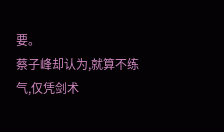要。
蔡子峰却认为,就算不练气,仅凭剑术